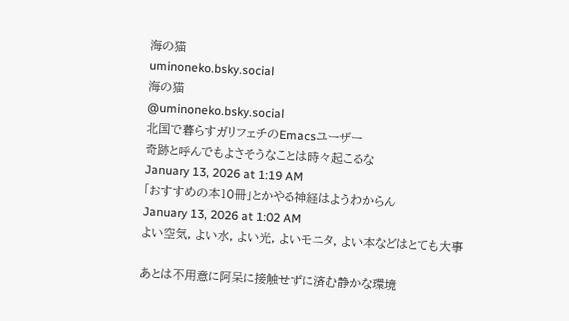海の猫
uminoneko.bsky.social
海の猫
@uminoneko.bsky.social
北国で暮らすガリフェチのEmacsユーザー
奇跡と呼んでもよさそうなことは時々起こるな
January 13, 2026 at 1:19 AM
「おすすめの本10冊」とかやる神経はようわからん
January 13, 2026 at 1:02 AM
よい空気, よい水, よい光, よいモニタ, よい本などはとても大事

あとは不用意に阿呆に接触せずに済む静かな環境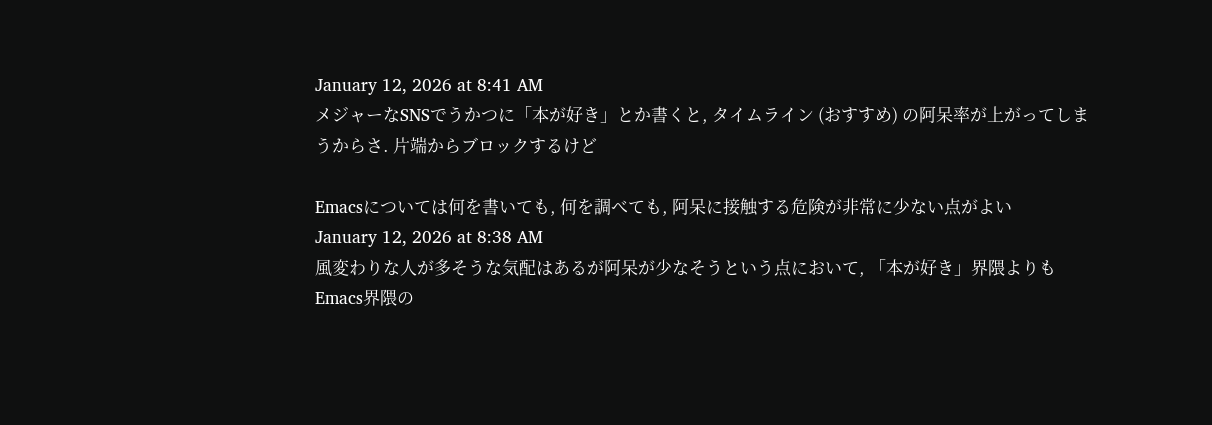January 12, 2026 at 8:41 AM
メジャーなSNSでうかつに「本が好き」とか書くと, タイムライン (おすすめ) の阿呆率が上がってしまうからさ. 片端からブロックするけど

Emacsについては何を書いても, 何を調べても, 阿呆に接触する危険が非常に少ない点がよい
January 12, 2026 at 8:38 AM
風変わりな人が多そうな気配はあるが阿呆が少なそうという点において, 「本が好き」界隈よりもEmacs界隈の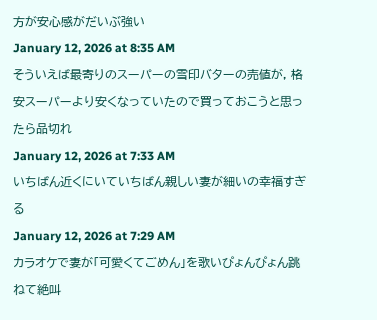方が安心感がだいぶ強い
January 12, 2026 at 8:35 AM
そういえば最寄りのスーパーの雪印バターの売値が, 格安スーパーより安くなっていたので買っておこうと思ったら品切れ
January 12, 2026 at 7:33 AM
いちばん近くにいていちばん親しい妻が細いの幸福すぎる
January 12, 2026 at 7:29 AM
カラオケで妻が「可愛くてごめん」を歌いぴょんぴょん跳ねて絶叫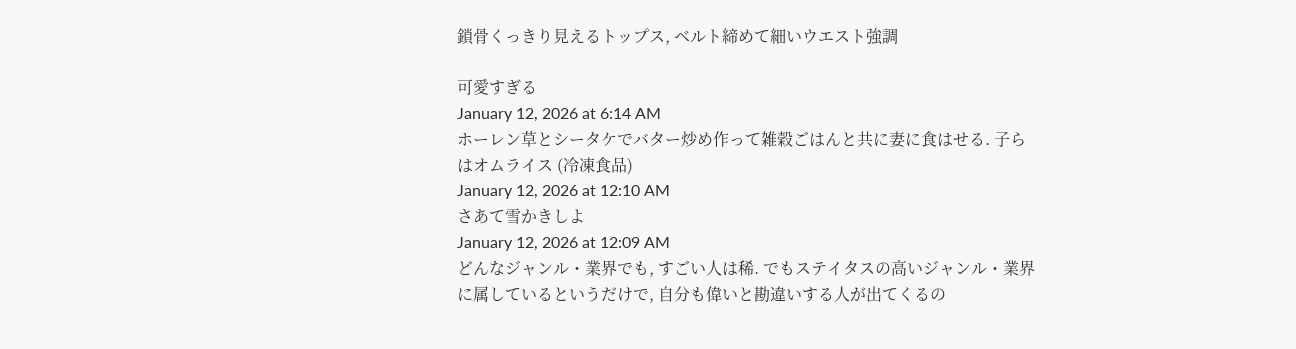鎖骨くっきり見えるトップス, ベルト締めて細いウエスト強調

可愛すぎる
January 12, 2026 at 6:14 AM
ホーレン草とシータケでバター炒め作って雑穀ごはんと共に妻に食はせる. 子らはオムライス (冷凍食品)
January 12, 2026 at 12:10 AM
さあて雪かきしよ
January 12, 2026 at 12:09 AM
どんなジャンル・業界でも, すごい人は稀. でもステイタスの高いジャンル・業界に属しているというだけで, 自分も偉いと勘違いする人が出てくるの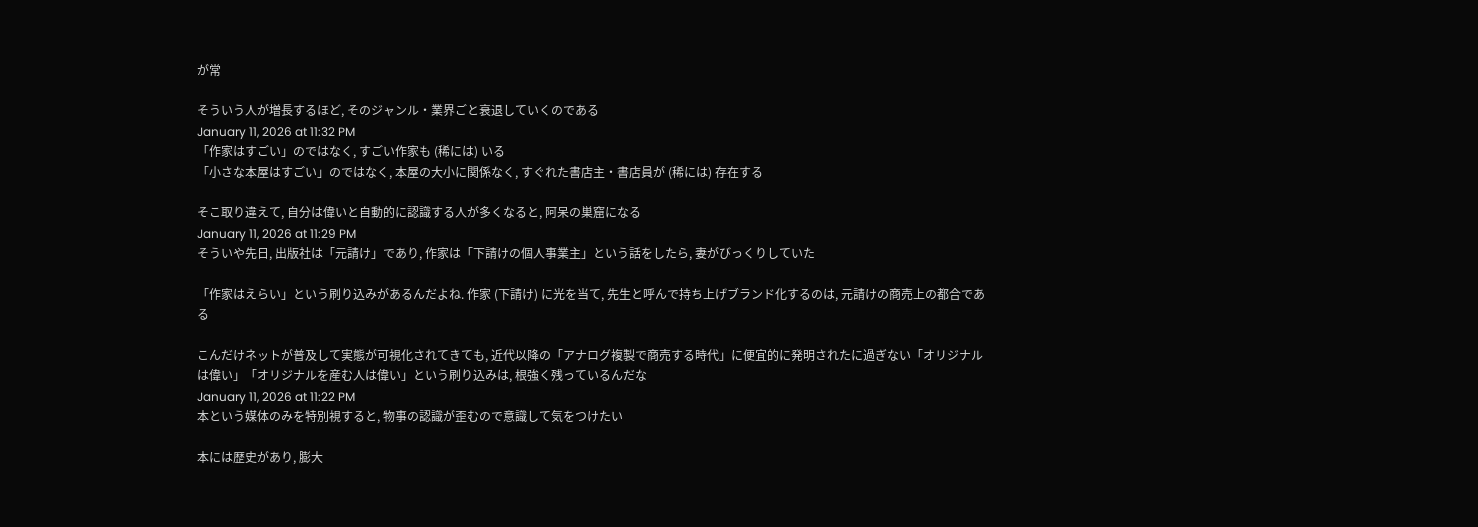が常

そういう人が増長するほど, そのジャンル・業界ごと衰退していくのである
January 11, 2026 at 11:32 PM
「作家はすごい」のではなく, すごい作家も (稀には) いる
「小さな本屋はすごい」のではなく, 本屋の大小に関係なく, すぐれた書店主・書店員が (稀には) 存在する

そこ取り違えて, 自分は偉いと自動的に認識する人が多くなると, 阿呆の巣窟になる
January 11, 2026 at 11:29 PM
そういや先日, 出版社は「元請け」であり, 作家は「下請けの個人事業主」という話をしたら, 妻がびっくりしていた

「作家はえらい」という刷り込みがあるんだよね. 作家 (下請け) に光を当て, 先生と呼んで持ち上げブランド化するのは, 元請けの商売上の都合である

こんだけネットが普及して実態が可視化されてきても, 近代以降の「アナログ複製で商売する時代」に便宜的に発明されたに過ぎない「オリジナルは偉い」「オリジナルを産む人は偉い」という刷り込みは, 根強く残っているんだな
January 11, 2026 at 11:22 PM
本という媒体のみを特別視すると, 物事の認識が歪むので意識して気をつけたい

本には歴史があり, 膨大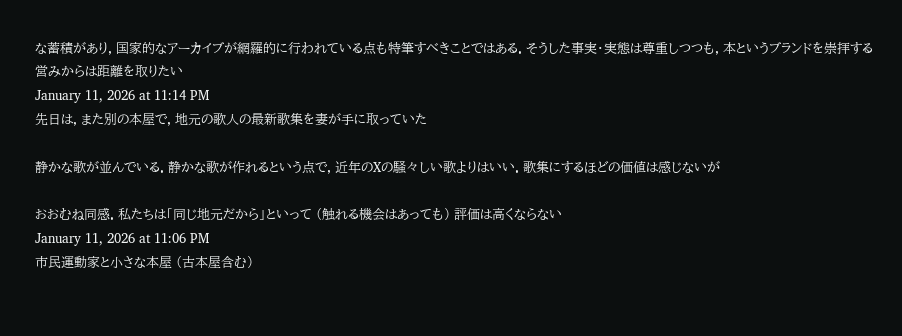な蓄積があり, 国家的なアーカイブが網羅的に行われている点も特筆すべきことではある. そうした事実・実態は尊重しつつも, 本というブランドを崇拝する営みからは距離を取りたい
January 11, 2026 at 11:14 PM
先日は, また別の本屋で, 地元の歌人の最新歌集を妻が手に取っていた

静かな歌が並んでいる. 静かな歌が作れるという点で, 近年のXの騒々しい歌よりはいい. 歌集にするほどの価値は感じないが

おおむね同感. 私たちは「同じ地元だから」といって (触れる機会はあっても) 評価は高くならない
January 11, 2026 at 11:06 PM
市民運動家と小さな本屋 (古本屋含む)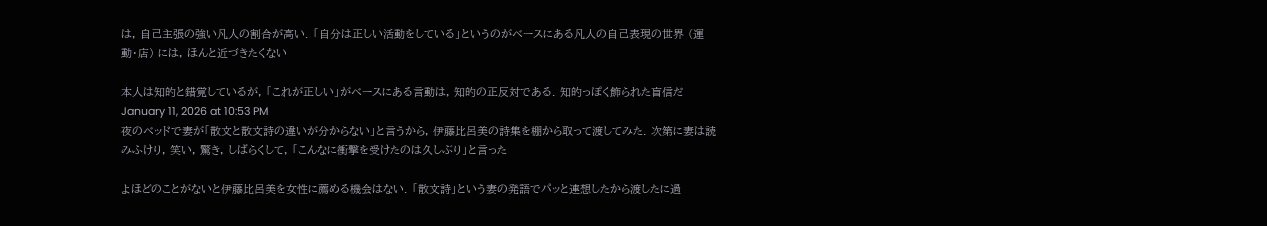は, 自己主張の強い凡人の割合が高い. 「自分は正しい活動をしている」というのがベースにある凡人の自己表現の世界 (運動・店) には, ほんと近づきたくない

本人は知的と錯覚しているが, 「これが正しい」がベースにある言動は, 知的の正反対である. 知的っぽく飾られた盲信だ
January 11, 2026 at 10:53 PM
夜のベッドで妻が「散文と散文詩の違いが分からない」と言うから, 伊藤比呂美の詩集を棚から取って渡してみた. 次第に妻は読みふけり, 笑い, 驚き, しばらくして, 「こんなに衝撃を受けたのは久しぶり」と言った

よほどのことがないと伊藤比呂美を女性に薦める機会はない. 「散文詩」という妻の発語でパッと連想したから渡したに過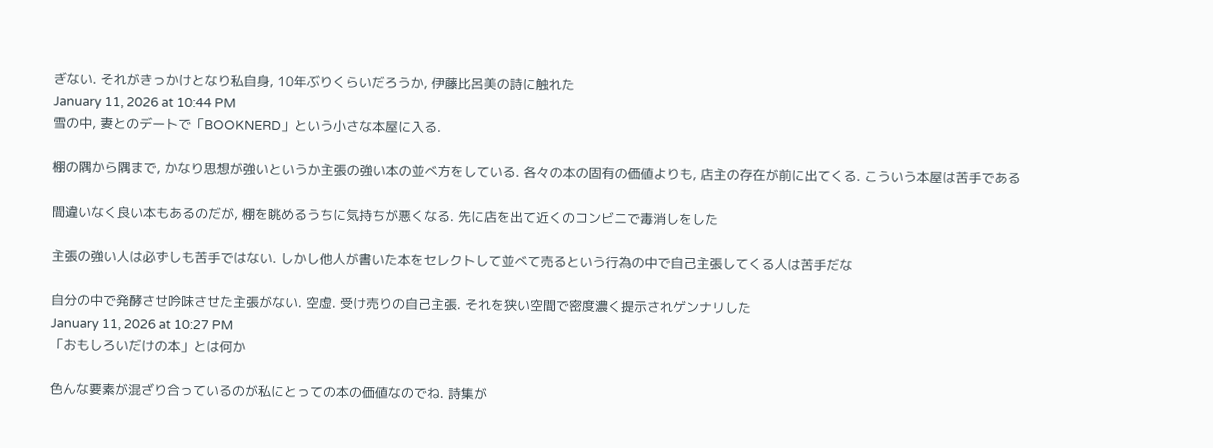ぎない. それがきっかけとなり私自身, 10年ぶりくらいだろうか, 伊藤比呂美の詩に触れた
January 11, 2026 at 10:44 PM
雪の中, 妻とのデートで「BOOKNERD」という小さな本屋に入る.

棚の隅から隅まで, かなり思想が強いというか主張の強い本の並べ方をしている. 各々の本の固有の価値よりも, 店主の存在が前に出てくる. こういう本屋は苦手である

間違いなく良い本もあるのだが, 棚を眺めるうちに気持ちが悪くなる. 先に店を出て近くのコンビニで毒消しをした

主張の強い人は必ずしも苦手ではない. しかし他人が書いた本をセレクトして並べて売るという行為の中で自己主張してくる人は苦手だな

自分の中で発酵させ吟味させた主張がない. 空虚. 受け売りの自己主張. それを狭い空間で密度濃く提示されゲンナリした
January 11, 2026 at 10:27 PM
「おもしろいだけの本」とは何か

色んな要素が混ざり合っているのが私にとっての本の価値なのでね. 詩集が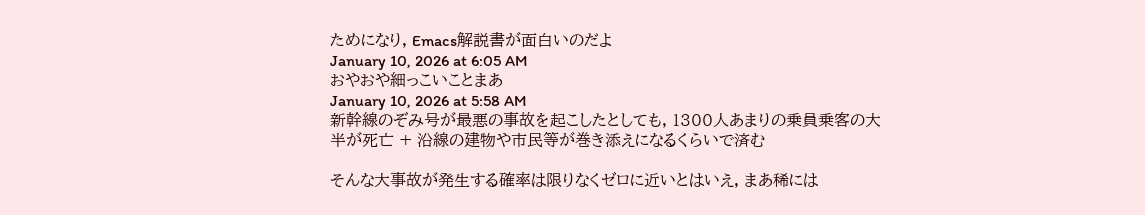ためになり, Emacs解説書が面白いのだよ
January 10, 2026 at 6:05 AM
おやおや細っこいことまあ
January 10, 2026 at 5:58 AM
新幹線のぞみ号が最悪の事故を起こしたとしても, 1300人あまりの乗員乗客の大半が死亡 + 沿線の建物や市民等が巻き添えになるくらいで済む

そんな大事故が発生する確率は限りなくゼロに近いとはいえ, まあ稀には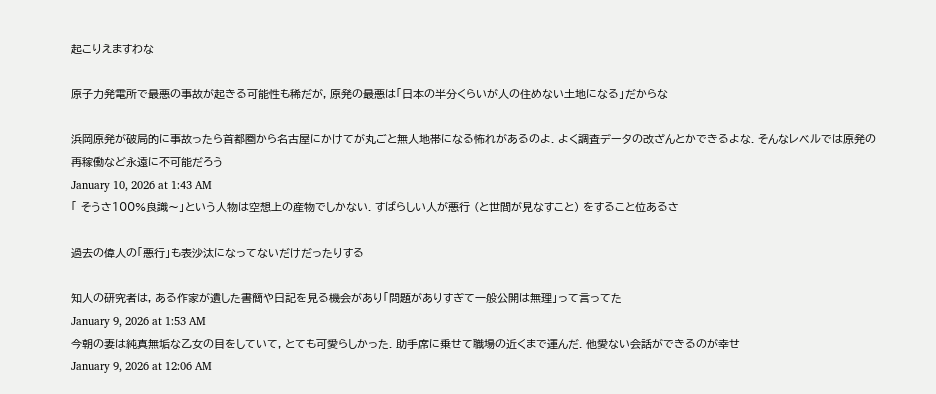起こりえますわな

原子力発電所で最悪の事故が起きる可能性も稀だが, 原発の最悪は「日本の半分くらいが人の住めない土地になる」だからな

浜岡原発が破局的に事故ったら首都圏から名古屋にかけてが丸ごと無人地帯になる怖れがあるのよ. よく調査データの改ざんとかできるよな. そんなレベルでは原発の再稼働など永遠に不可能だろう
January 10, 2026 at 1:43 AM
「 そうさ100%良識〜」という人物は空想上の産物でしかない. すばらしい人が悪行 (と世間が見なすこと) をすること位あるさ

過去の偉人の「悪行」も表沙汰になってないだけだったりする

知人の研究者は, ある作家が遺した書簡や日記を見る機会があり「問題がありすぎて一般公開は無理」って言ってた
January 9, 2026 at 1:53 AM
今朝の妻は純真無垢な乙女の目をしていて, とても可愛らしかった. 助手席に乗せて職場の近くまで運んだ. 他愛ない会話ができるのが幸せ
January 9, 2026 at 12:06 AM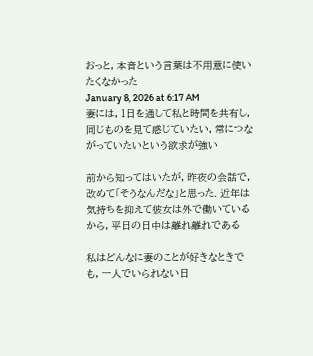おっと, 本音という言葉は不用意に使いたくなかった
January 8, 2026 at 6:17 AM
妻には, 1日を通して私と時間を共有し, 同じものを見て感じていたい, 常につながっていたいという欲求が強い

前から知ってはいたが, 昨夜の会話で, 改めて「そうなんだな」と思った. 近年は気持ちを抑えて彼女は外で働いているから, 平日の日中は離れ離れである

私はどんなに妻のことが好きなときでも, 一人でいられない日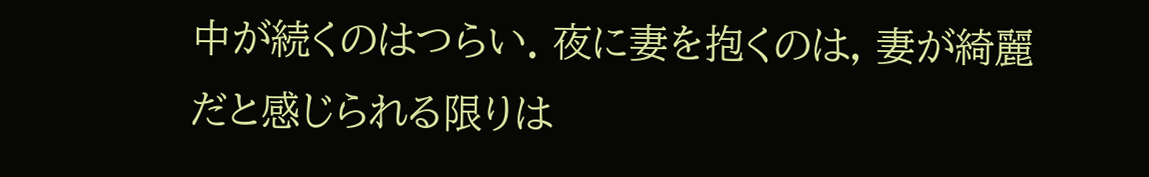中が続くのはつらい. 夜に妻を抱くのは, 妻が綺麗だと感じられる限りは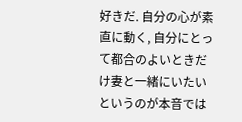好きだ. 自分の心が素直に動く, 自分にとって都合のよいときだけ妻と一緒にいたいというのが本音では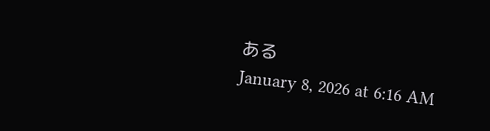ある
January 8, 2026 at 6:16 AM